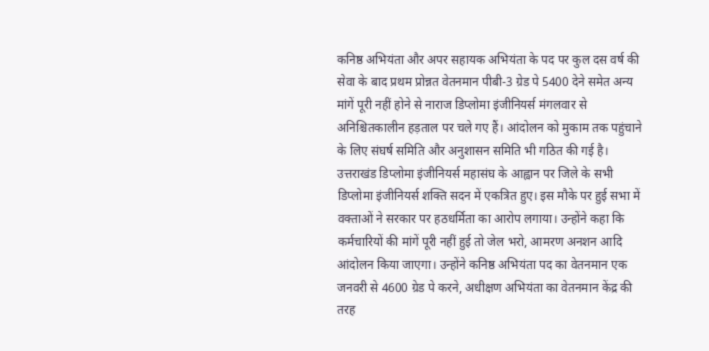कनिष्ठ अभियंता और अपर सहायक अभियंता के पद पर कुल दस वर्ष की सेवा के बाद प्रथम प्रोन्नत वेतनमान पीबी-3 ग्रेड पे 5400 देने समेत अन्य मांगें पूरी नहीं होने से नाराज डिप्लोमा इंजीनियर्स मंगलवार से अनिश्चितकालीन हड़ताल पर चले गए हैं। आंदोलन को मुकाम तक पहुंचाने के लिए संघर्ष समिति और अनुशासन समिति भी गठित की गई है।
उत्तराखंड डिप्लोमा इंजीनियर्स महासंघ के आह्वान पर जिले के सभी डिप्लोमा इंजीनियर्स शक्ति सदन में एकत्रित हुए। इस मौके पर हुई सभा में वक्ताओं ने सरकार पर हठधर्मिता का आरोप लगाया। उन्होंने कहा कि कर्मचारियों की मांगें पूरी नहीं हुई तो जेल भरो, आमरण अनशन आदि आंदोलन किया जाएगा। उन्होंने कनिष्ठ अभियंता पद का वेतनमान एक जनवरी से 4600 ग्रेड पे करने, अधीक्षण अभियंता का वेतनमान केंद्र की तरह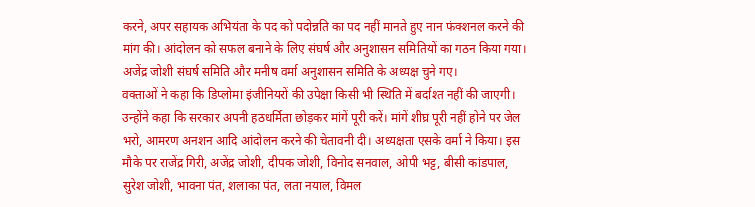करने, अपर सहायक अभियंता के पद को पदोन्नति का पद नहीं मानते हुए नान फंक्शनल करने की मांग की। आंदोलन को सफल बनाने के लिए संघर्ष और अनुशासन समितियों का गठन किया गया। अजेंद्र जोशी संघर्ष समिति और मनीष वर्मा अनुशासन समिति के अध्यक्ष चुने गए।
वक्ताओं ने कहा कि डिप्लोमा इंजीनियरों की उपेक्षा किसी भी स्थिति में बर्दाश्त नहीं की जाएगी। उन्होंने कहा कि सरकार अपनी हठधर्मिता छोड़कर मांगें पूरी करें। मांगें शीघ्र पूरी नहीं होने पर जेल भरो, आमरण अनशन आदि आंदोलन करने की चेतावनी दी। अध्यक्षता एसके वर्मा ने किया। इस मौके पर राजेंद्र गिरी, अजेंद्र जोशी, दीपक जोशी, विनोद सनवाल, ओपी भट्ट, बीसी कांडपाल, सुरेश जोशी, भावना पंत, शलाका पंत, लता नयाल, विमल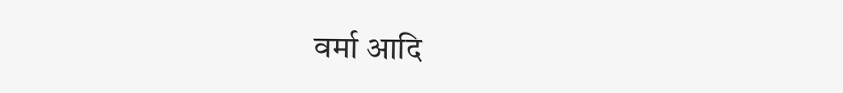वर्मा आदि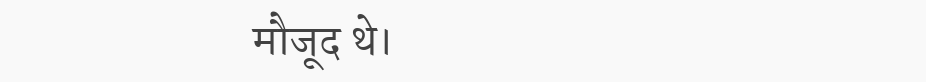मौजूद थे।